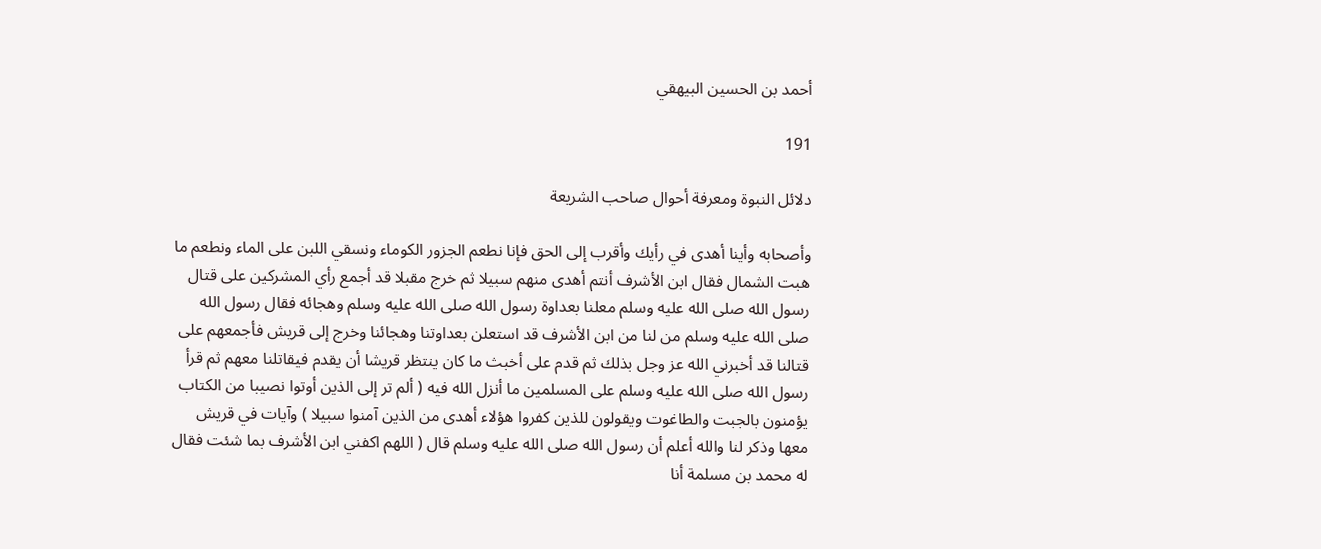أحمد بن الحسين البيهقي

191

دلائل النبوة ومعرفة أحوال صاحب الشريعة

وأصحابه وأينا أهدى في رأيك وأقرب إلى الحق فإنا نطعم الجزور الكوماء ونسقي اللبن على الماء ونطعم ما هبت الشمال فقال ابن الأشرف أنتم أهدى منهم سبيلا ثم خرج مقبلا قد أجمع رأي المشركين على قتال رسول الله صلى الله عليه وسلم معلنا بعداوة رسول الله صلى الله عليه وسلم وهجائه فقال رسول الله صلى الله عليه وسلم من لنا من ابن الأشرف قد استعلن بعداوتنا وهجائنا وخرج إلى قريش فأجمعهم على قتالنا قد أخبرني الله عز وجل بذلك ثم قدم على أخبث ما كان ينتظر قريشا أن يقدم فيقاتلنا معهم ثم قرأ رسول الله صلى الله عليه وسلم على المسلمين ما أنزل الله فيه ( ألم تر إلى الذين أوتوا نصيبا من الكتاب يؤمنون بالجبت والطاغوت ويقولون للذين كفروا هؤلاء أهدى من الذين آمنوا سبيلا ) وآيات في قريش معها وذكر لنا والله أعلم أن رسول الله صلى الله عليه وسلم قال ( اللهم اكفني ابن الأشرف بما شئت فقال له محمد بن مسلمة أنا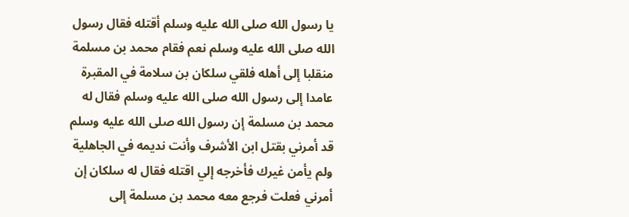يا رسول الله صلى الله عليه وسلم أقتله فقال رسول الله صلى الله عليه وسلم نعم فقام محمد بن مسلمة منقلبا إلى أهله فلقي سلكان بن سلامة في المقبرة عامدا إلى رسول الله صلى الله عليه وسلم فقال له محمد بن مسلمة إن رسول الله صلى الله عليه وسلم قد أمرني بقتل ابن الأشرف وأنت نديمه في الجاهلية ولم يأمن غيرك فأخرجه إلي اقتله فقال له سلكان إن أمرني فعلت فرجع معه محمد بن مسلمة إلى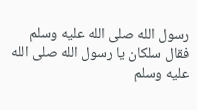رسول الله صلى الله عليه وسلم فقال سلكان يا رسول الله صلى الله عليه وسلم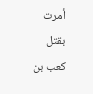أمرت بقتل كعب بن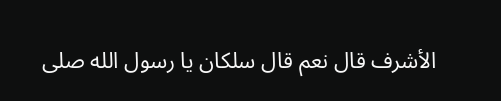الأشرف قال نعم قال سلكان يا رسول الله صلى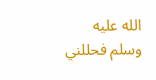الله عليه وسلم فحللني